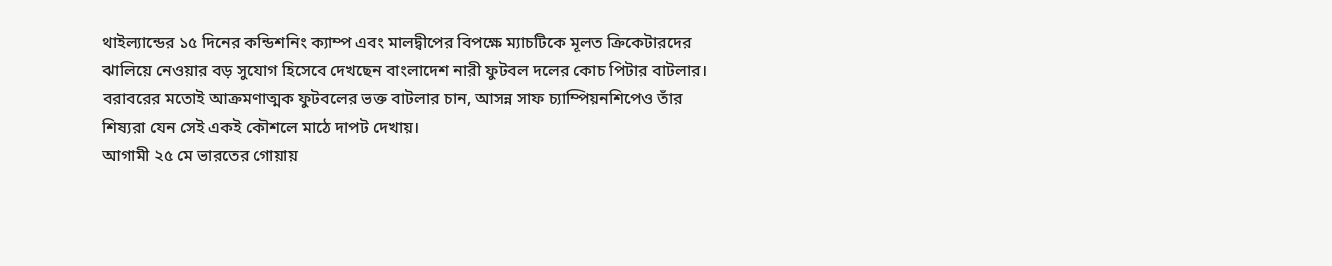থাইল্যান্ডের ১৫ দিনের কন্ডিশনিং ক্যাম্প এবং মালদ্বীপের বিপক্ষে ম্যাচটিকে মূলত ক্রিকেটারদের ঝালিয়ে নেওয়ার বড় সুযোগ হিসেবে দেখছেন বাংলাদেশ নারী ফুটবল দলের কোচ পিটার বাটলার। বরাবরের মতোই আক্রমণাত্মক ফুটবলের ভক্ত বাটলার চান, আসন্ন সাফ চ্যাম্পিয়নশিপেও তাঁর শিষ্যরা যেন সেই একই কৌশলে মাঠে দাপট দেখায়।
আগামী ২৫ মে ভারতের গোয়ায়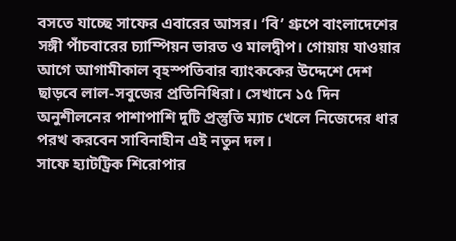বসতে যাচ্ছে সাফের এবারের আসর। ‘বি’ গ্রুপে বাংলাদেশের সঙ্গী পাঁচবারের চ্যাম্পিয়ন ভারত ও মালদ্বীপ। গোয়ায় যাওয়ার আগে আগামীকাল বৃহস্পতিবার ব্যাংককের উদ্দেশে দেশ ছাড়বে লাল-সবুজের প্রতিনিধিরা। সেখানে ১৫ দিন অনুশীলনের পাশাপাশি দুটি প্রস্তুতি ম্যাচ খেলে নিজেদের ধার পরখ করবেন সাবিনাহীন এই নতুন দল।
সাফে হ্যাটট্রিক শিরোপার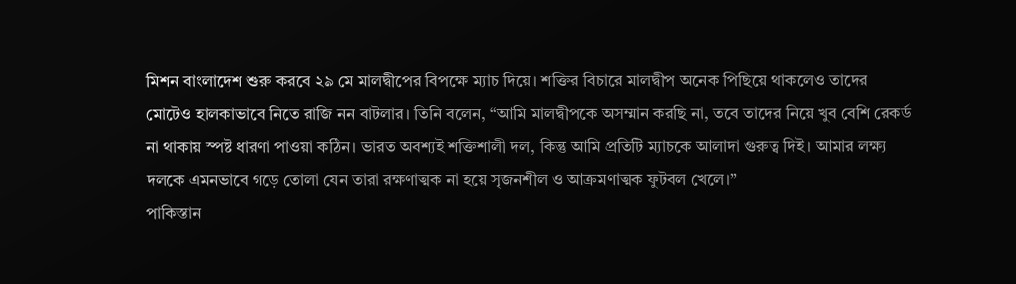মিশন বাংলাদেশ শুরু করবে ২৯ মে মালদ্বীপের বিপক্ষে ম্যাচ দিয়ে। শক্তির বিচারে মালদ্বীপ অনেক পিছিয়ে থাকলেও তাদের মোটেও হালকাভাবে নিতে রাজি নন বাটলার। তিনি বলেন, “আমি মালদ্বীপকে অসম্মান করছি না, তবে তাদের নিয়ে খুব বেশি রেকর্ড না থাকায় স্পষ্ট ধারণা পাওয়া কঠিন। ভারত অবশ্যই শক্তিশালী দল, কিন্তু আমি প্রতিটি ম্যাচকে আলাদা গুরুত্ব দিই। আমার লক্ষ্য দলকে এমনভাবে গড়ে তোলা যেন তারা রক্ষণাত্মক না হয়ে সৃজনশীল ও আক্রমণাত্মক ফুটবল খেলে।”
পাকিস্তান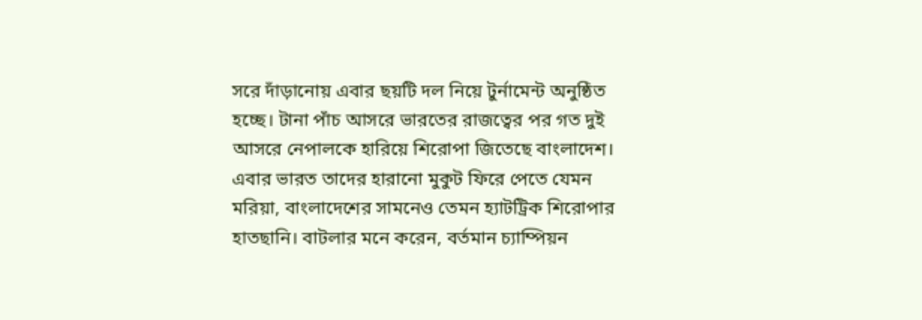সরে দাঁড়ানোয় এবার ছয়টি দল নিয়ে টুর্নামেন্ট অনুষ্ঠিত হচ্ছে। টানা পাঁচ আসরে ভারতের রাজত্বের পর গত দুই আসরে নেপালকে হারিয়ে শিরোপা জিতেছে বাংলাদেশ। এবার ভারত তাদের হারানো মুকুট ফিরে পেতে যেমন মরিয়া, বাংলাদেশের সামনেও তেমন হ্যাটট্রিক শিরোপার হাতছানি। বাটলার মনে করেন, বর্তমান চ্যাম্পিয়ন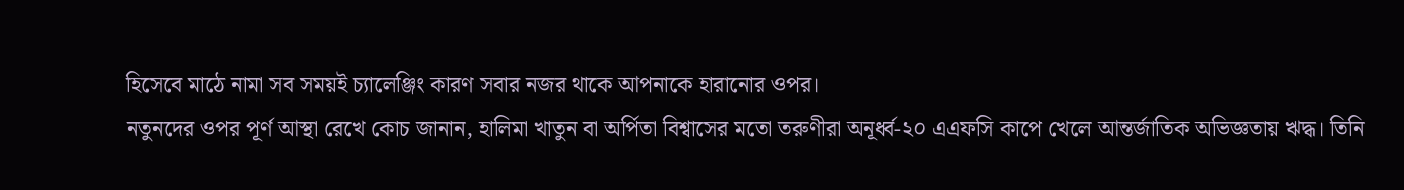হিসেবে মাঠে নামা সব সময়ই চ্যালেঞ্জিং কারণ সবার নজর থাকে আপনাকে হারানোর ওপর।
নতুনদের ওপর পূর্ণ আস্থা রেখে কোচ জানান, হালিমা খাতুন বা অর্পিতা বিশ্বাসের মতো তরুণীরা অনূর্ধ্ব-২০ এএফসি কাপে খেলে আন্তর্জাতিক অভিজ্ঞতায় ঋদ্ধ। তিনি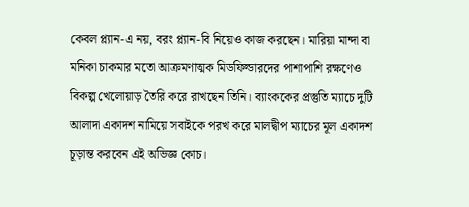কেবল প্ল্যান-এ নয়, বরং প্ল্যান-বি নিয়েও কাজ করছেন। মারিয়া মান্দা বা মনিকা চাকমার মতো আক্রমণাত্মক মিডফিল্ডারদের পাশাপাশি রক্ষণেও বিকল্প খেলোয়াড় তৈরি করে রাখছেন তিনি। ব্যাংককের প্রস্তুতি ম্যাচে দুটি আলাদা একাদশ নামিয়ে সবাইকে পরখ করে মালদ্বীপ ম্যাচের মূল একাদশ চূড়ান্ত করবেন এই অভিজ্ঞ কোচ।